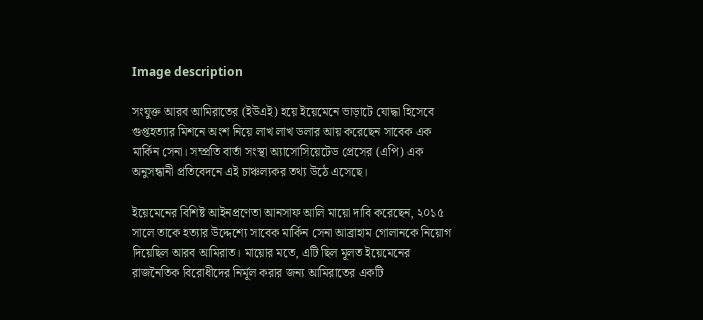Image description

সংযুক্ত আরব আমিরাতের (ইউএই) হয়ে ইয়েমেনে ভাড়াটে যোদ্ধা হিসেবে গুপ্তহত্যার মিশনে অংশ নিয়ে লাখ লাখ ডলার আয় করেছেন সাবেক এক মার্কিন সেনা। সম্প্রতি বার্তা সংস্থা অ্যাসোসিয়েটেড প্রেসের (এপি) এক অনুসন্ধানী প্রতিবেদনে এই চাঞ্চল্যকর তথ্য উঠে এসেছে।

ইয়েমেনের বিশিষ্ট আইনপ্রণেতা আনসাফ আলি মায়ো দাবি করেছেন, ২০১৫ সালে তাকে হত্যার উদ্দেশ্যে সাবেক মার্কিন সেনা আব্রাহাম গোলানকে নিয়োগ দিয়েছিল আরব আমিরাত। মায়োর মতে, এটি ছিল মূলত ইয়েমেনের রাজনৈতিক বিরোধীদের নির্মূল করার জন্য আমিরাতের একটি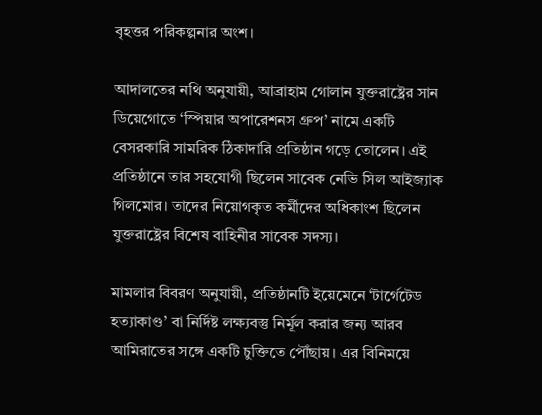বৃহত্তর পরিকল্পনার অংশ।

আদালতের নথি অনুযায়ী, আব্রাহাম গোলান যুক্তরাষ্ট্রের সান ডিয়েগোতে ‘স্পিয়ার অপারেশনস গ্রুপ’ নামে একটি বেসরকারি সামরিক ঠিকাদারি প্রতিষ্ঠান গড়ে তোলেন। এই প্রতিষ্ঠানে তার সহযোগী ছিলেন সাবেক নেভি সিল আইজ্যাক গিলমোর। তাদের নিয়োগকৃত কর্মীদের অধিকাংশ ছিলেন যুক্তরাষ্ট্রের বিশেষ বাহিনীর সাবেক সদস্য।

মামলার বিবরণ অনুযায়ী, প্রতিষ্ঠানটি ইয়েমেনে ‘টার্গেটেড হত্যাকাণ্ড’ বা নির্দিষ্ট লক্ষ্যবস্তু নির্মূল করার জন্য আরব আমিরাতের সঙ্গে একটি চুক্তিতে পৌঁছায়। এর বিনিময়ে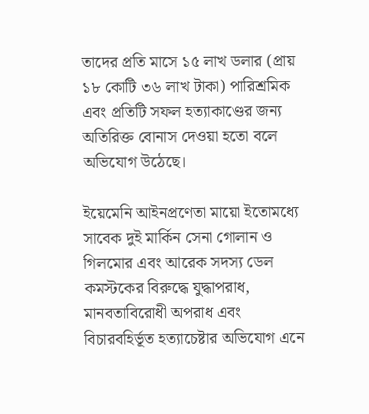তাদের প্রতি মাসে ১৫ লাখ ডলার (প্রায় ১৮ কোটি ৩৬ লাখ টাকা) পারিশ্রমিক এবং প্রতিটি সফল হত্যাকাণ্ডের জন্য অতিরিক্ত বোনাস দেওয়া হতো বলে অভিযোগ উঠেছে।

ইয়েমেনি আইনপ্রণেতা মায়ো ইতোমধ্যে সাবেক দুই মার্কিন সেনা গোলান ও গিলমোর এবং আরেক সদস্য ডেল কমস্টকের বিরুদ্ধে যুদ্ধাপরাধ, মানবতাবিরোধী অপরাধ এবং বিচারবহির্ভূত হত্যাচেষ্টার অভিযোগ এনে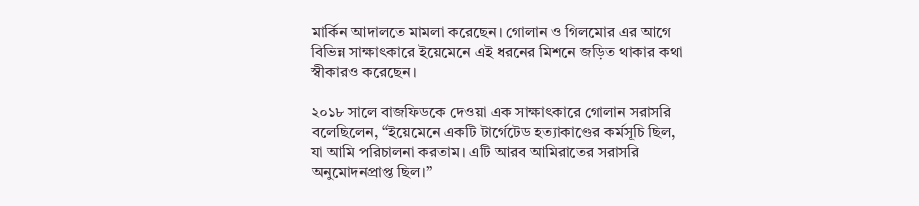মার্কিন আদালতে মামলা করেছেন। গোলান ও গিলমোর এর আগে বিভিন্ন সাক্ষাৎকারে ইয়েমেনে এই ধরনের মিশনে জড়িত থাকার কথা স্বীকারও করেছেন।

২০১৮ সালে বাজফিডকে দেওয়া এক সাক্ষাৎকারে গোলান সরাসরি বলেছিলেন, “ইয়েমেনে একটি টার্গেটেড হত্যাকাণ্ডের কর্মসূচি ছিল, যা আমি পরিচালনা করতাম। এটি আরব আমিরাতের সরাসরি অনুমোদনপ্রাপ্ত ছিল।”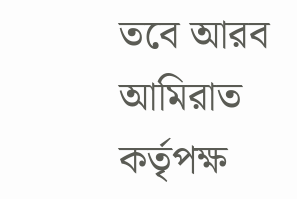তবে আরব আমিরাত কর্তৃপক্ষ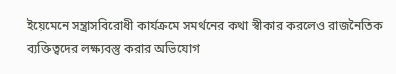ইয়েমেনে সন্ত্রাসবিরোধী কার্যক্রমে সমর্থনের কথা স্বীকার করলেও রাজনৈতিক ব্যক্তিত্বদের লক্ষ্যবস্তু করার অভিযোগ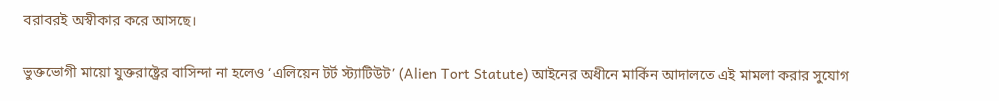বরাবরই অস্বীকার করে আসছে।

ভুক্তভোগী মায়ো যুক্তরাষ্ট্রের বাসিন্দা না হলেও ‘এলিয়েন টর্ট স্ট্যাটিউট’ (Alien Tort Statute) আইনের অধীনে মার্কিন আদালতে এই মামলা করার সুযোগ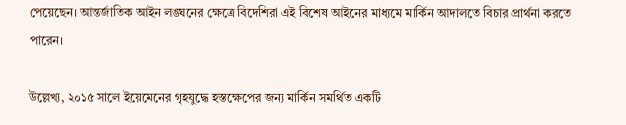পেয়েছেন। আন্তর্জাতিক আইন লঙ্ঘনের ক্ষেত্রে বিদেশিরা এই বিশেষ আইনের মাধ্যমে মার্কিন আদালতে বিচার প্রার্থনা করতে পারেন।

উল্লেখ্য, ২০১৫ সালে ইয়েমেনের গৃহযুদ্ধে হস্তক্ষেপের জন্য মার্কিন সমর্থিত একটি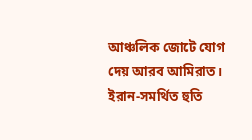আঞ্চলিক জোটে যোগ দেয় আরব আমিরাত। ইরান-সমর্থিত হুতি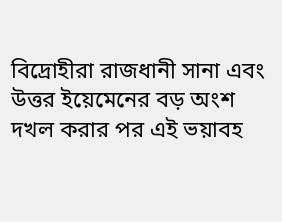বিদ্রোহীরা রাজধানী সানা এবং উত্তর ইয়েমেনের বড় অংশ দখল করার পর এই ভয়াবহ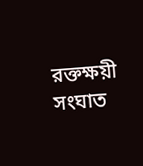রক্তক্ষয়ী সংঘাত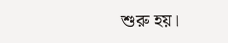শুরু হয়।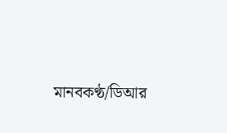মানবকণ্ঠ/ডিআর